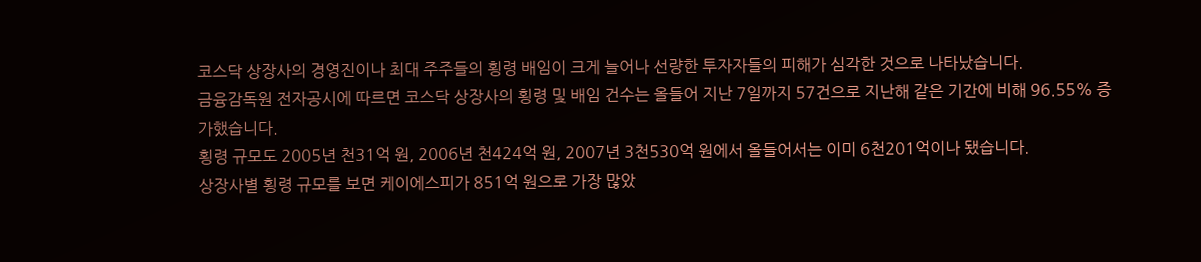코스닥 상장사의 경영진이나 최대 주주들의 횡령 배임이 크게 늘어나 선량한 투자자들의 피해가 심각한 것으로 나타났습니다.
금융감독원 전자공시에 따르면 코스닥 상장사의 횡령 및 배임 건수는 올들어 지난 7일까지 57건으로 지난해 같은 기간에 비해 96.55% 증가했습니다.
횡령 규모도 2005년 천31억 원, 2006년 천424억 원, 2007년 3천530억 원에서 올들어서는 이미 6천201억이나 됐습니다.
상장사별 횡령 규모를 보면 케이에스피가 851억 원으로 가장 많았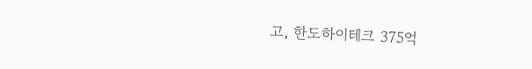고, 한도하이테크 375억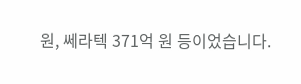원, 쎄라텍 371억 원 등이었습니다.